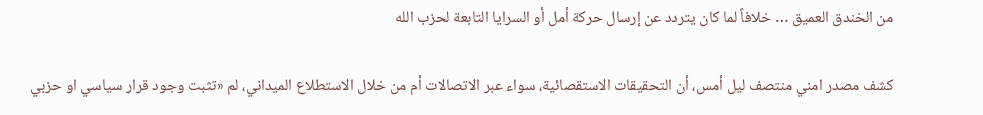من الخندق العميق … خلافاً لما كان يتردد عن إرسال حركة أمل أو السرايا التابعة لحزب الله

كشف مصدر امني منتصف ليل أمس، أن التحقيقات الاستقصائية، سواء عبر الاتصالات أم من خلال الاستطلاع الميداني، لم «تثبت وجود قرار سياسي او حزبي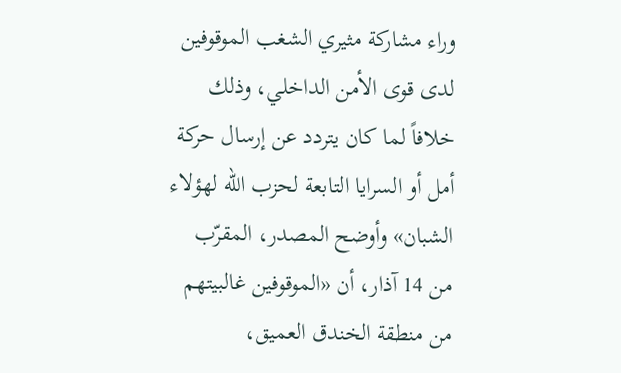وراء مشاركة مثيري الشغب الموقوفين لدى قوى الأمن الداخلي، وذلك خلافاً لما كان يتردد عن إرسال حركة أمل أو السرايا التابعة لحزب الله لهؤلاء الشبان» وأوضح المصدر، المقرّب من 14 آذار، أن «الموقوفين غالبيتهم من منطقة الخندق العميق،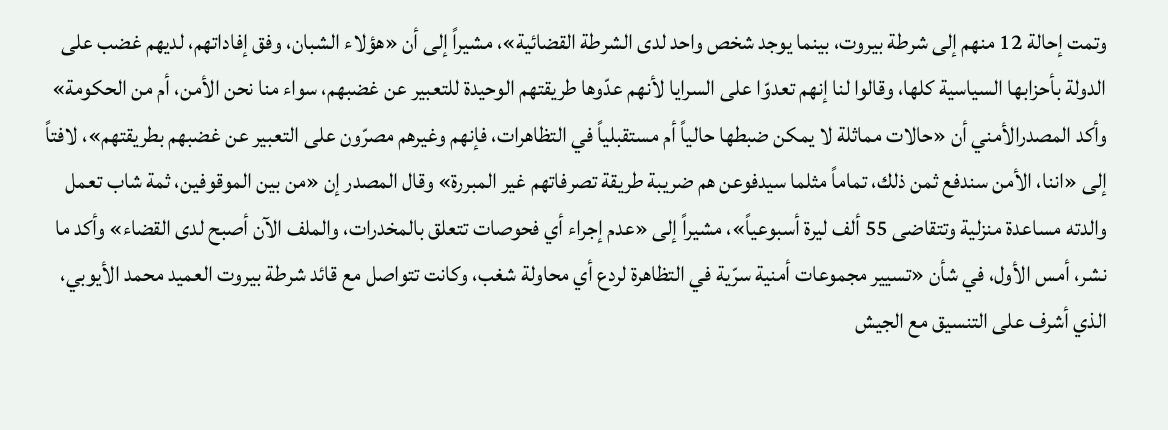وتمت إحالة 12 منهم إلى شرطة بيروت، بينما يوجد شخص واحد لدى الشرطة القضائية»، مشيراً إلى أن «هؤلاء الشبان، وفق إفاداتهم، لديهم غضب على الدولة بأحزابها السياسية كلها، وقالوا لنا إنهم تعدوّا على السرايا لأنهم عدّوها طريقتهم الوحيدة للتعبير عن غضبهم، سواء منا نحن الأمن، أم من الحكومة» وأكد المصدرالأمني أن «حالات مماثلة لا يمكن ضبطها حالياً أم مستقبلياً في التظاهرات، فإنهم وغيرهم مصرّون على التعبير عن غضبهم بطريقتهم»، لافتاً إلى «اننا، الأمن سندفع ثمن ذلك، تماماً مثلما سيدفوعن هم ضريبة طريقة تصرفاتهم غير المبررة» وقال المصدر إن «من بين الموقوفين، ثمة شاب تعمل والدته مساعدة منزلية وتتقاضى 55 ألف ليرة أسبوعياً»، مشيراً إلى «عدم إجراء أي فحوصات تتعلق بالمخدرات، والملف الآن أصبح لدى القضاء» وأكد ما نشر، أمس الأول، في شأن «تسيير مجموعات أمنية سرّية في التظاهرة لردع أي محاولة شغب، وكانت تتواصل مع قائد شرطة بيروت العميد محمد الأيوبي، الذي أشرف على التنسيق مع الجيش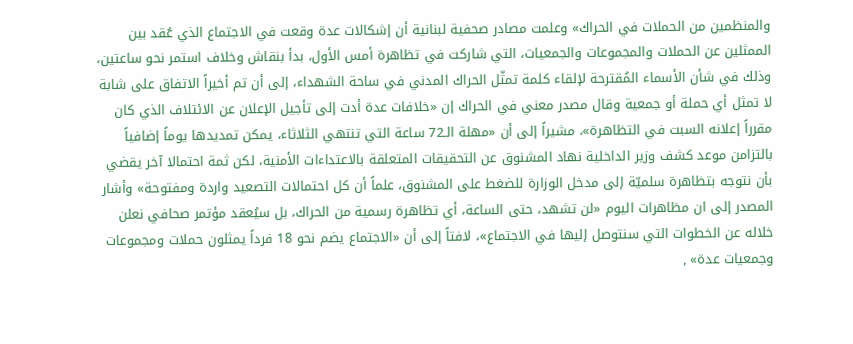والمنظمين من الحملات في الحراك» وعلمت مصادر صحفية لبنانية أن إشكالات عدة وقعت في الاجتماع الذي عُقد بين الممثلين عن الحملات والمجموعات والجمعيات، التي شاركت في تظاهرة أمس الأول، بدأ بنقاش وخلاف استمر نحو ساعتين، وذلك في شأن الأسماء المُقترحة لإلقاء كلمة تمثّل الحراك المدني في ساحة الشهداء، إلى أن تم أخيراً الاتفاق على شابة لا تمثل أي حملة أو جمعية وقال مصدر معني في الحراك إن «خلافات عدة أدت إلى تأجيل الإعلان عن الائتلاف الذي كان مقرراً إعلانه السبت في التظاهرة»، مشيراً إلى أن «مهلة الـ72 ساعة التي تنتهي الثلاثاء، يمكن تمديدها يوماً إضافياً بالتزامن موعد كشف وزير الداخلية نهاد المشنوق عن التحقيقات المتعلقة بالاعتداءات الأمنية، لكن ثمة احتمالا آخر يقضي بأن نتوجه بتظاهرة سلميّة إلى مدخل الوزارة للضغط على المشنوق، علماً أن كل احتمالات التصعيد واردة ومفتوحة» وأشار المصدر إلى ان مظاهرات اليوم «لن تشهد، حتى الساعة، أي تظاهرة رسمية من الحراك، بل سيُعقد مؤتمر صحافي نعلن خلاله عن الخطوات التي سنتوصل إليها في الاجتماع»، لافتاً إلى أن «الاجتماع يضم نحو 18 فرداً يمثلون حملات ومجموعات وجمعيات عدة» ,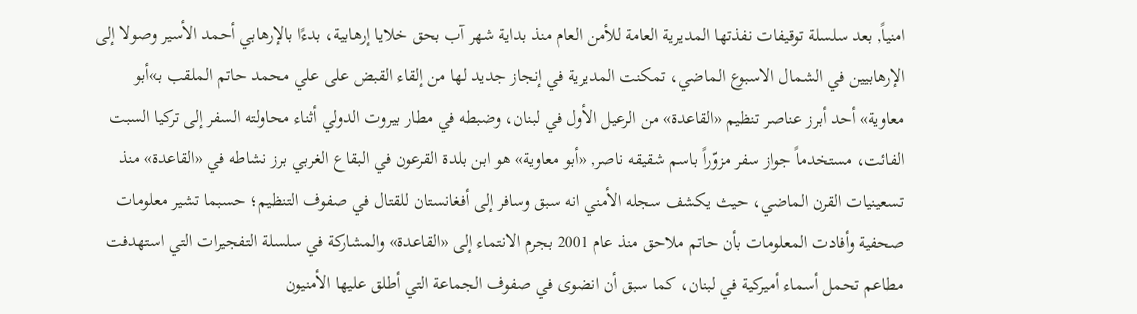امنياً, بعد سلسلة توقيفات نفذتها المديرية العامة للأمن العام منذ بداية شهر آب بحق خلايا إرهابية، بدءًا بالإرهابي أحمد الأسير وصولا إلى الإرهابيين في الشمال الاسبوع الماضي، تمكنت المديرية في إنجاز جديد لها من إلقاء القبض على علي محمد حاتم الملقب بـ»أبو معاوية» أحد أبرز عناصر تنظيم «القاعدة» من الرعيل الأول في لبنان، وضبطه في مطار بيروت الدولي أثناء محاولته السفر إلى تركيا السبت الفائت، مستخدماً جواز سفر مزوّراً باسم شقيقه ناصر, «أبو معاوية» هو ابن بلدة القرعون في البقاع الغربي برز نشاطه في «القاعدة» منذ تسعينيات القرن الماضي، حيث يكشف سجله الأمني انه سبق وسافر إلى أفغانستان للقتال في صفوف التنظيم؛ حسبما تشير معلومات صحفية وأفادت المعلومات بأن حاتم ملاحق منذ عام 2001 بجرم الانتماء إلى «القاعدة» والمشاركة في سلسلة التفجيرات التي استهدفت مطاعم تحمل أسماء أميركية في لبنان، كما سبق أن انضوى في صفوف الجماعة التي أطلق عليها الأمنيون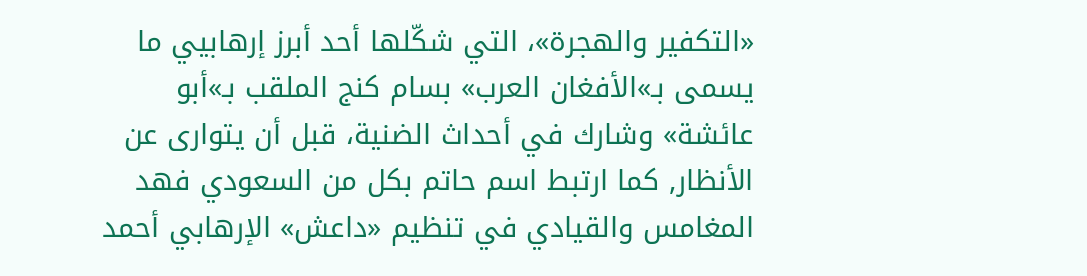«التكفير والهجرة»، التي شكّلها أحد أبرز إرهابيي ما يسمى بـ»الأفغان العرب» بسام كنج الملقب بـ»أبو عائشة» وشارك في أحداث الضنية، قبل أن يتوارى عن الأنظار, كما ارتبط اسم حاتم بكل من السعودي فهد المغامس والقيادي في تنظيم «داعش» الإرهابي أحمد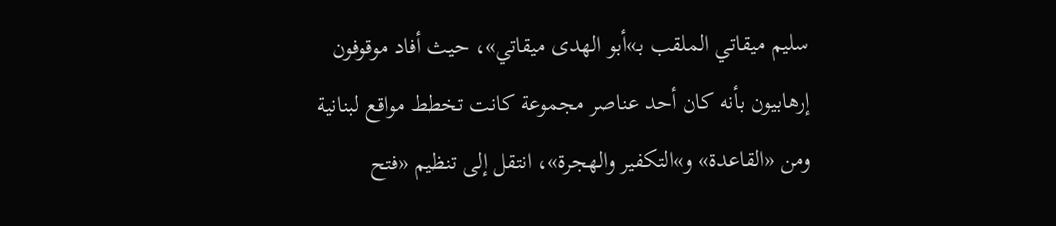سليم ميقاتي الملقب بـ»أبو الهدى ميقاتي»، حيث أفاد موقوفون إرهابيون بأنه كان أحد عناصر مجموعة كانت تخطط مواقع لبنانية ومن «القاعدة» و»التكفير والهجرة»، انتقل إلى تنظيم «فتح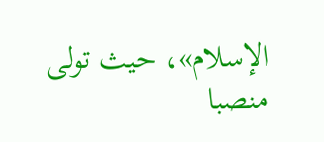الإسلام»، حيث تولى منصبا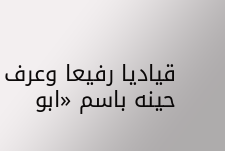قياديا رفيعا وعرف حينه باسم «ابو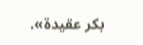بكر عقيدة».